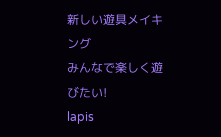新しい遊具メイキング
みんなで楽しく遊びたい!
lapis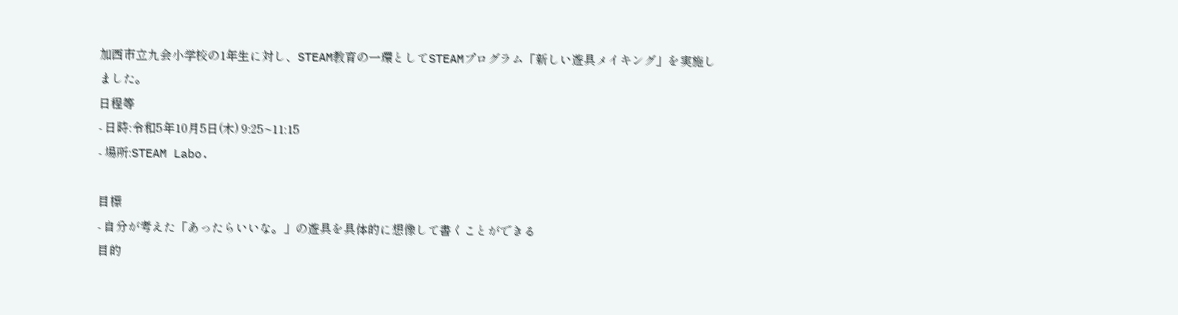加西市立九会小学校の1年生に対し、STEAM教育の一環としてSTEAMプログラム「新しい遊具メイキング」を実施しました。
日程等
- 日時:令和5年10月5日(木) 9:25~11:15
- 場所:STEAM Labo.

目標
- 自分が考えた「あったらいいな。」の遊具を具体的に想像して書くことができる
目的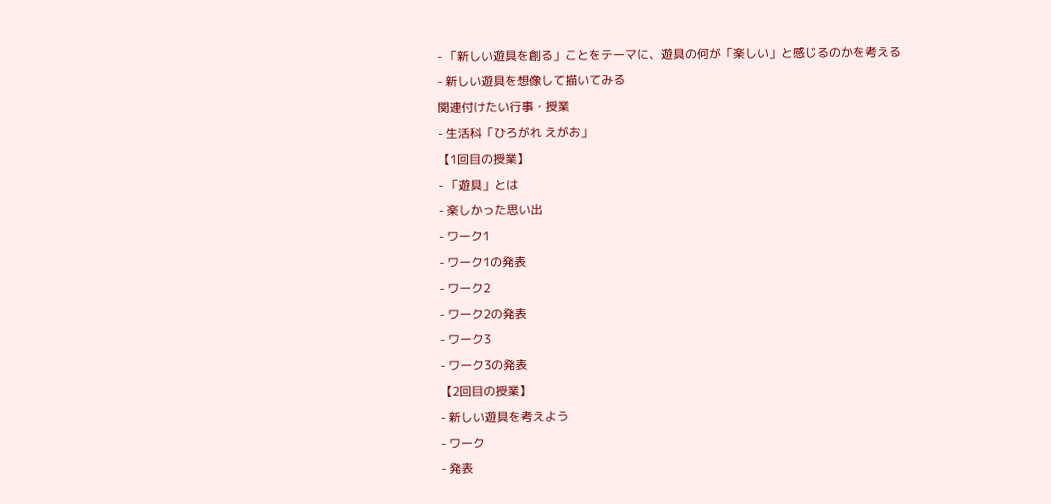- 「新しい遊具を創る」ことをテーマに、遊具の何が「楽しい」と感じるのかを考える
- 新しい遊具を想像して描いてみる
関連付けたい行事・授業
- 生活科「ひろがれ えがお」
【1回目の授業】
- 「遊具」とは
- 楽しかった思い出
- ワーク1
- ワーク1の発表
- ワーク2
- ワーク2の発表
- ワーク3
- ワーク3の発表
【2回目の授業】
- 新しい遊具を考えよう
- ワーク
- 発表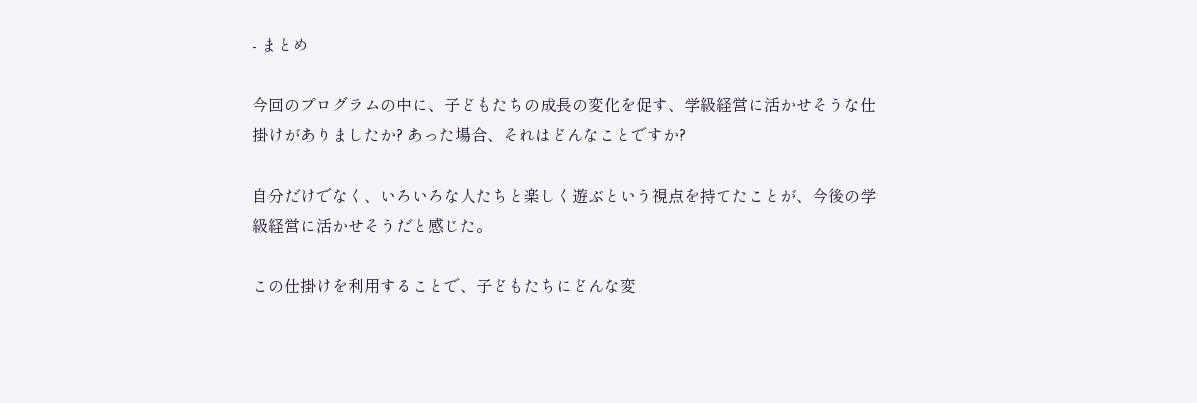- まとめ

今回のプログラムの中に、子どもたちの成長の変化を促す、学級経営に活かせそうな仕掛けがありましたか? あった場合、それはどんなことですか?

自分だけでなく、いろいろな人たちと楽しく遊ぶという視点を持てたことが、今後の学級経営に活かせそうだと感じた。

この仕掛けを利用することで、子どもたちにどんな変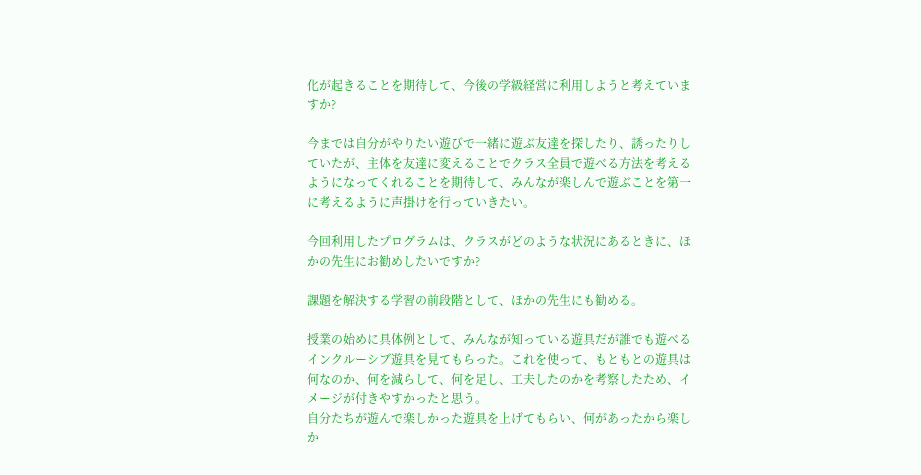化が起きることを期待して、今後の学級経営に利用しようと考えていますか?

今までは自分がやりたい遊びで一緒に遊ぶ友達を探したり、誘ったりしていたが、主体を友達に変えることでクラス全員で遊べる方法を考えるようになってくれることを期待して、みんなが楽しんで遊ぶことを第一に考えるように声掛けを行っていきたい。

今回利用したプログラムは、クラスがどのような状況にあるときに、ほかの先生にお勧めしたいですか?

課題を解決する学習の前段階として、ほかの先生にも勧める。

授業の始めに具体例として、みんなが知っている遊具だが誰でも遊べるインクルーシブ遊具を見てもらった。これを使って、もともとの遊具は何なのか、何を減らして、何を足し、工夫したのかを考察したため、イメージが付きやすかったと思う。
自分たちが遊んで楽しかった遊具を上げてもらい、何があったから楽しか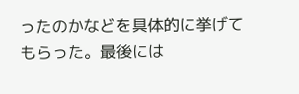ったのかなどを具体的に挙げてもらった。最後には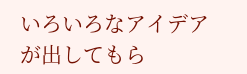いろいろなアイデアが出してもら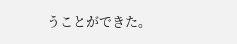うことができた。